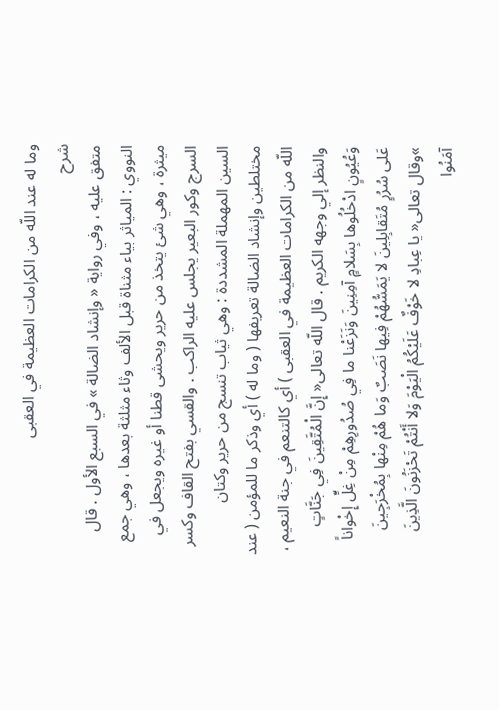وما له عند اللّه من الكرامات العظيمة في العقبى
شرح
متفق عليه ، وفي رواية « وإنشاد الضالة » في السبع الأول . قال النووي : المياثر بياء مثناة قبل الألف وثاء مثلثة بعدها ، وهي جمع ميثرة ، وهي شئ يتخذ من حرير ويحشى قطنا أو غيره ويجعل في السرج وكور البعير يجلس عليه الراكب . والقسي بفتح القاف وكسر السين المهملة المشددة : وهي ثياب تنسج من حرير وكتان مختلطين وإنشاد الضالة تعريفها ( وما له ) أي وذكر ما للمؤمن ( عند اللّه من الكرامات العظيمة في العقبى ) أي كالتنعم في جنة النعيم ، والنظر إلي وجهه الكريم . قال اللّه تعالى« إِنَّ الْمُتَّقِينَ فِي جَنَّاتٍ وَعُيُونٍ ادْخُلُوها بِسَلامٍ آمِنِينَ وَنَزَعْنا ما فِي صُدُورِهِمْ مِنْ غِلٍّ إِخْواناً عَلى سُرُرٍ مُتَقابِلِينَ لا يَمَسُّهُمْ فِيها نَصَبٌ وَما هُمْ مِنْها بِمُخْرَجِينَ »وقال تعالى« يا عِبادِ لا خَوْفٌ عَلَيْكُمُ الْيَوْمَ وَلا أَنْتُمْ تَحْزَنُونَ الَّذِينَ آمَنُوا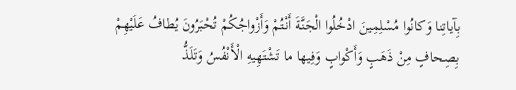بِآياتِنا وَكانُوا مُسْلِمِينَ ادْخُلُوا الْجَنَّةَ أَنْتُمْ وَأَزْواجُكُمْ تُحْبَرُونَ يُطافُ عَلَيْهِمْ بِصِحافٍ مِنْ ذَهَبٍ وَأَكْوابٍ وَفِيها ما تَشْتَهِيهِ الْأَنْفُسُ وَتَلَذُّ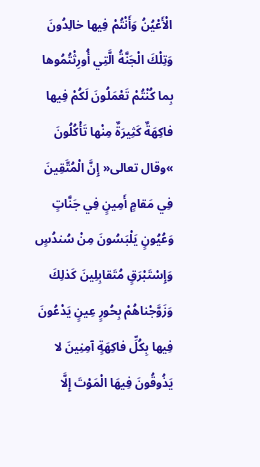الْأَعْيُنُ وَأَنْتُمْ فِيها خالِدُونَ وَتِلْكَ الْجَنَّةُ الَّتِي أُورِثْتُمُوها بِما كُنْتُمْ تَعْمَلُونَ لَكُمْ فِيها فاكِهَةٌ كَثِيرَةٌ مِنْها تَأْكُلُونَ »وقال تعالى« إِنَّ الْمُتَّقِينَ فِي مَقامٍ أَمِينٍ فِي جَنَّاتٍ وَعُيُونٍ يَلْبَسُونَ مِنْ سُندُسٍ وَإِسْتَبْرَقٍ مُتَقابِلِينَ كَذلِكَ وَزَوَّجْناهُمْ بِحُورٍ عِينٍ يَدْعُونَ فِيها بِكُلِّ فاكِهَةٍ آمِنِينَ لا يَذُوقُونَ فِيهَا الْمَوْتَ إِلَّا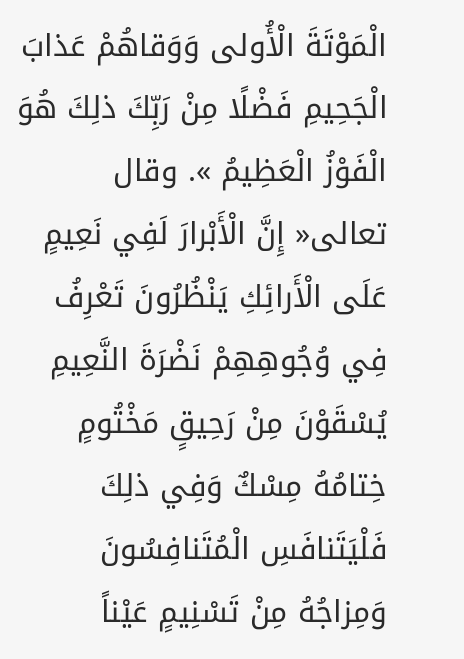الْمَوْتَةَ الْأُولى وَوَقاهُمْ عَذابَ الْجَحِيمِ فَضْلًا مِنْ رَبِّكَ ذلِكَ هُوَ الْفَوْزُ الْعَظِيمُ ». وقال تعالى« إِنَّ الْأَبْرارَ لَفِي نَعِيمٍ عَلَى الْأَرائِكِ يَنْظُرُونَ تَعْرِفُ فِي وُجُوهِهِمْ نَضْرَةَ النَّعِيمِ يُسْقَوْنَ مِنْ رَحِيقٍ مَخْتُومٍ خِتامُهُ مِسْكٌ وَفِي ذلِكَ فَلْيَتَنافَسِ الْمُتَنافِسُونَ وَمِزاجُهُ مِنْ تَسْنِيمٍ عَيْناً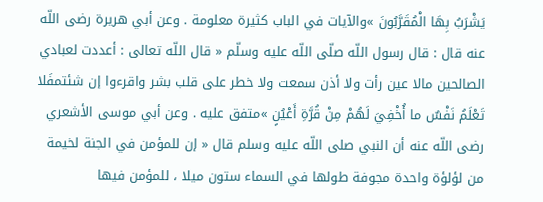يَشْرَبُ بِهَا الْمُقَرَّبُونَ »والآيات في الباب كثيرة معلومة . وعن أبي هريرة رضى اللّه عنه قال : قال رسول اللّه صلّى اللّه عليه وسلّم « قال اللّه تعالى : أعددت لعبادي الصالحين مالا عين رأت ولا أذن سمعت ولا خطر على قلب بشر واقرءوا إن شئتمفَلا تَعْلَمُ نَفْسٌ ما أُخْفِيَ لَهُمْ مِنْ قُرَّةِ أَعْيُنٍ »متفق عليه . وعن أبي موسى الأشعري رضى اللّه عنه أن النبي صلى اللّه عليه وسلم قال « إن للمؤمن في الجنة لخيمة من لؤلؤة واحدة مجوفة طولها في السماء ستون ميلا ، للمؤمن فيها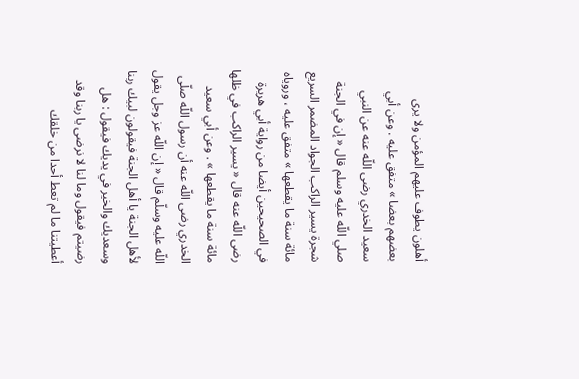أهلون يطوف عليهم المؤمن ولا يرى بعضهم بعضا » متفق عليه . وعن أبي سعيد الخدري رضى اللّه عنه عن النبي صلي اللّه عليه وسلم قال « إن في الجنة شجرة يسير الراكب الجواد المضمر السريع مائة سنة ما يقطعها » متفق عليه ، وروياه في الصحيحين أيضا من رواية أبي هريرة رضى اللّه عنه قال « يسير الراكب في ظلها مائة سنة ما يقطعها » . وعن أبي سعيد الخدري رضى اللّه عنه أن رسول اللّه صلّى اللّه عليه وسلّم قال « إن اللّه عز وجل يقول لأهل الجنة يا أهل الجنة فيقولون لبيك ربنا وسعديك والخير في يديك فيقول : هل رضيتم فيقول وما لنا لا نرضى يا ربنا وقد أعطيتنا ما لم تعط أحدا من خلقك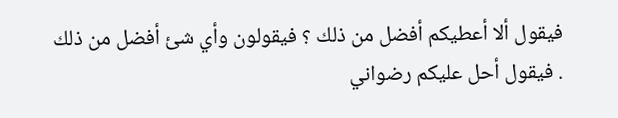فيقول ألا أعطيكم أفضل من ذلك ؟ فيقولون وأي شئ أفضل من ذلك . فيقول أحل عليكم رضواني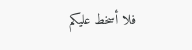فلا أسخط عليكم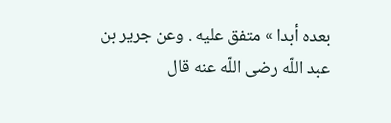بعده أبدا » متفق عليه . وعن جرير بن عبد اللّه رضى اللّه عنه قال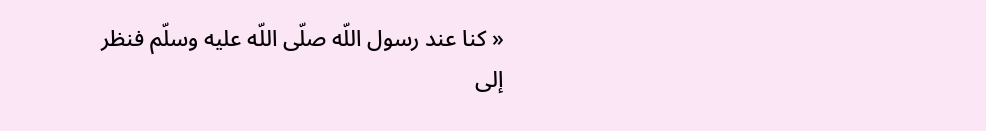« كنا عند رسول اللّه صلّى اللّه عليه وسلّم فنظر إلى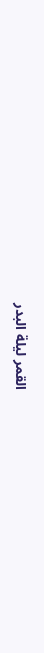القمر ليلة البدر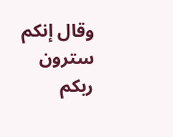وقال إنكم سترون ربكم